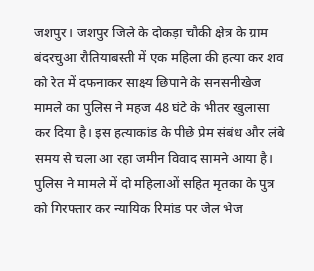जशपुर। जशपुर जिले के दोकड़ा चौकी क्षेत्र के ग्राम बंदरचुआ रौतियाबस्ती में एक महिला की हत्या कर शव को रेत में दफनाकर साक्ष्य छिपाने के सनसनीखेज मामले का पुलिस ने महज 48 घंटे के भीतर खुलासा कर दिया है। इस हत्याकांड के पीछे प्रेम संबंध और लंबे समय से चला आ रहा जमीन विवाद सामने आया है। पुलिस ने मामले में दो महिलाओं सहित मृतका के पुत्र को गिरफ्तार कर न्यायिक रिमांड पर जेल भेज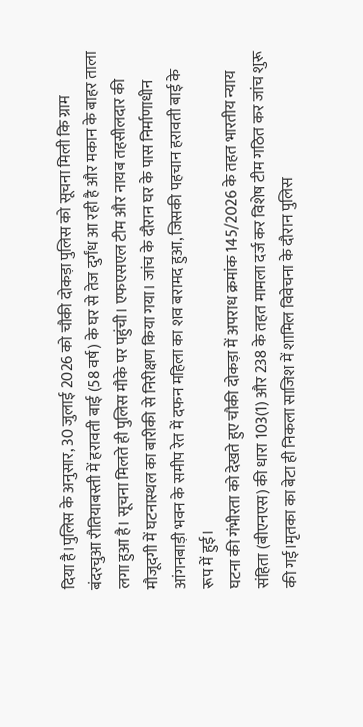दिया है।पुलिस के अनुसार, 30 जुलाई 2026 को चौकी दोकड़ा पुलिस को सूचना मिली कि ग्राम बंदरचुआ रौतियाबस्ती में हरावती बाई (58 वर्ष) के घर से तेज दुर्गंध आ रही है और मकान के बाहर ताला लगा हुआ है। सूचना मिलते ही पुलिस मौके पर पहुंची। एफएसएल टीम और नायब तहसीलदार की मौजूदगी में घटनास्थल का बारीकी से निरीक्षण किया गया। जांच के दौरान घर के पास निर्माणाधीन आंगनबाड़ी भवन के समीप रेत में दफन महिला का शव बरामद हुआ, जिसकी पहचान हरावती बाई के रूप में हुई।
घटना की गंभीरता को देखते हुए चौकी दोकड़ा में अपराध क्रमांक 145/2026 के तहत भारतीय न्याय संहिता (बीएनएस) की धारा 103(1) और 238 के तहत मामला दर्ज कर विशेष टीम गठित कर जांच शुरू की गई।मृतका का बेटा ही निकला साजिश में शामिल विवेचना के दौरान पुलिस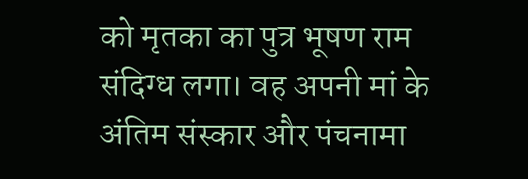को मृतका का पुत्र भूषण राम संदिग्ध लगा। वह अपनी मां के अंतिम संस्कार और पंचनामा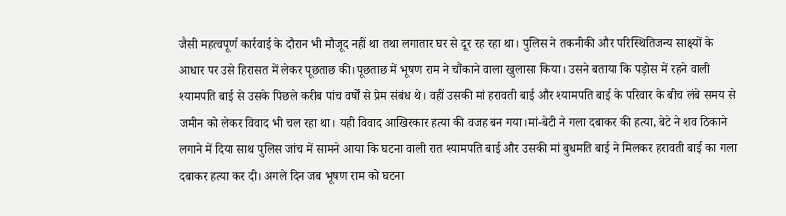जैसी महत्वपूर्ण कार्रवाई के दौरान भी मौजूद नहीं था तथा लगातार घर से दूर रह रहा था। पुलिस ने तकनीकी और परिस्थितिजन्य साक्ष्यों के आधार पर उसे हिरासत में लेकर पूछताछ की।पूछताछ में भूषण राम ने चौंकाने वाला खुलासा किया। उसने बताया कि पड़ोस में रहने वाली श्यामपति बाई से उसके पिछले करीब पांच वर्षों से प्रेम संबंध थे। वहीं उसकी मां हरावती बाई और श्यामपति बाई के परिवार के बीच लंबे समय से जमीन को लेकर विवाद भी चल रहा था। यही विवाद आखिरकार हत्या की वजह बन गया।मां-बेटी ने गला दबाकर की हत्या, बेटे ने शव ठिकाने लगाने में दिया साथ पुलिस जांच में सामने आया कि घटना वाली रात श्यामपति बाई और उसकी मां बुधमति बाई ने मिलकर हरावती बाई का गला दबाकर हत्या कर दी। अगले दिन जब भूषण राम को घटना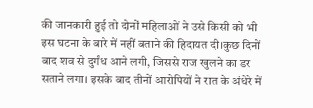की जानकारी हुई तो दोनों महिलाओं ने उसे किसी को भी इस घटना के बारे में नहीं बताने की हिदायत दी।कुछ दिनों बाद शव से दुर्गंध आने लगी, जिससे राज खुलने का डर सताने लगा। इसके बाद तीनों आरोपियों ने रात के अंधेरे में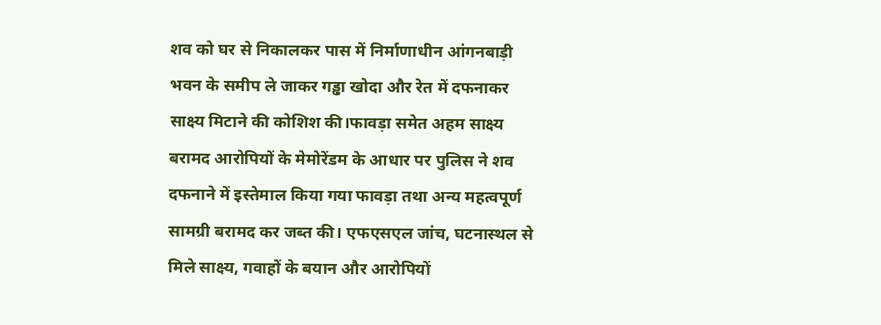शव को घर से निकालकर पास में निर्माणाधीन आंगनबाड़ी भवन के समीप ले जाकर गड्ढा खोदा और रेत में दफनाकर साक्ष्य मिटाने की कोशिश की।फावड़ा समेत अहम साक्ष्य बरामद आरोपियों के मेमोरेंडम के आधार पर पुलिस ने शव दफनाने में इस्तेमाल किया गया फावड़ा तथा अन्य महत्वपूर्ण सामग्री बरामद कर जब्त की। एफएसएल जांच, घटनास्थल से मिले साक्ष्य, गवाहों के बयान और आरोपियों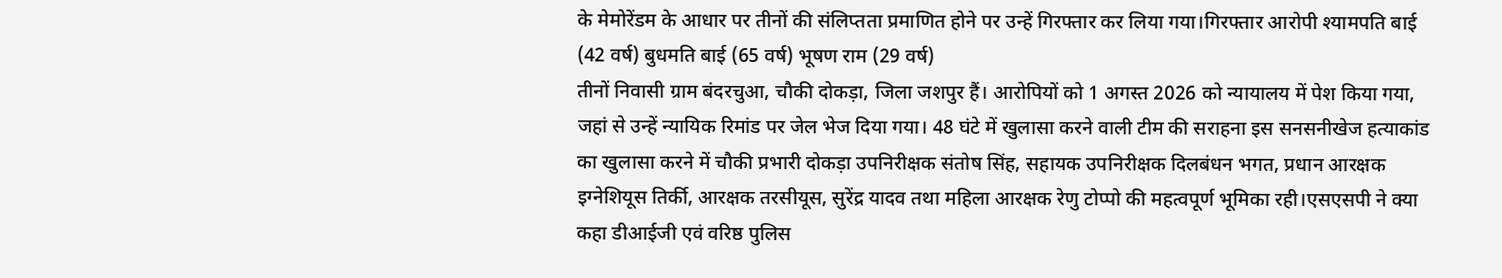के मेमोरेंडम के आधार पर तीनों की संलिप्तता प्रमाणित होने पर उन्हें गिरफ्तार कर लिया गया।गिरफ्तार आरोपी श्यामपति बाई (42 वर्ष) बुधमति बाई (65 वर्ष) भूषण राम (29 वर्ष)
तीनों निवासी ग्राम बंदरचुआ, चौकी दोकड़ा, जिला जशपुर हैं। आरोपियों को 1 अगस्त 2026 को न्यायालय में पेश किया गया, जहां से उन्हें न्यायिक रिमांड पर जेल भेज दिया गया। 48 घंटे में खुलासा करने वाली टीम की सराहना इस सनसनीखेज हत्याकांड का खुलासा करने में चौकी प्रभारी दोकड़ा उपनिरीक्षक संतोष सिंह, सहायक उपनिरीक्षक दिलबंधन भगत, प्रधान आरक्षक इग्नेशियूस तिर्की, आरक्षक तरसीयूस, सुरेंद्र यादव तथा महिला आरक्षक रेणु टोप्पो की महत्वपूर्ण भूमिका रही।एसएसपी ने क्या कहा डीआईजी एवं वरिष्ठ पुलिस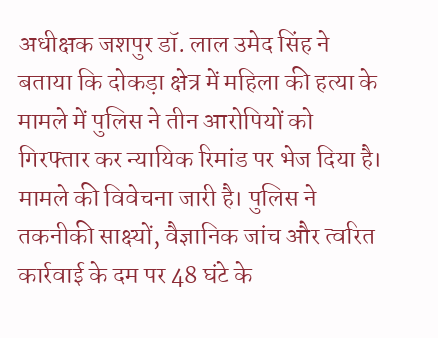अधीक्षक जशपुर डॉ. लाल उमेद सिंह ने बताया कि दोकड़ा क्षेत्र में महिला की हत्या के मामले में पुलिस ने तीन आरोपियों को गिरफ्तार कर न्यायिक रिमांड पर भेज दिया है। मामले की विवेचना जारी है। पुलिस ने तकनीकी साक्ष्यों, वैज्ञानिक जांच और त्वरित कार्रवाई के दम पर 48 घंटे के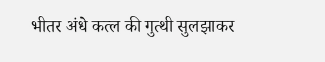भीतर अंधे कत्ल की गुत्थी सुलझाकर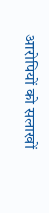आरोपियों को सलाखों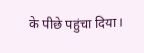के पीछे पहुंचा दिया।